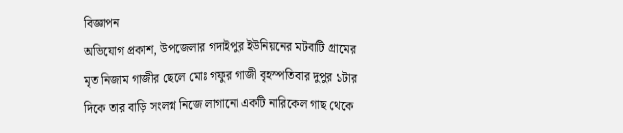বিজ্ঞাপন
অভিযোগ প্রকাশ, উপজেলার গদাইপুর ইউনিয়নের মটবাটি গ্রামের মৃত নিজাম গাজীর ছেলে মোঃ গফুর গাজী বৃহস্পতিবার দুপুর ১টার দিকে তার বাড়ি সংলগ্ন নিজে লাগানো একটি নারিকেল গাছ থেকে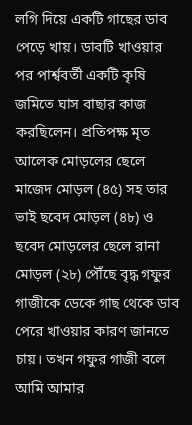লগি দিয়ে একটি গাছের ডাব পেড়ে খায়। ডাবটি খাওয়ার পর পার্শ্ববর্তী একটি কৃষি জমিতে ঘাস বাছার কাজ করছিলেন। প্রতিপক্ষ মৃত আলেক মোড়লের ছেলে মাজেদ মোড়ল (৪৫) সহ তার ভাই ছবেদ মোড়ল (৪৮) ও ছবেদ মোড়লের ছেলে রানা মোড়ল (২৮) পৌঁছে বৃদ্ধ গফুর গাজীকে ডেকে গাছ থেকে ডাব পেরে খাওয়ার কারণ জানতে চায়। তখন গফুর গাজী বলে আমি আমার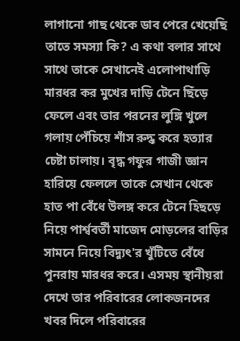লাগানো গাছ থেকে ডাব পেরে খেয়েছি তাতে সমস্যা কি? এ কথা বলার সাথে সাথে তাকে সেখানেই এলোপাথাড়ি মারধর কর মুখের দাড়ি টেনে ছিঁড়ে ফেলে এবং তার পরনের লুঙ্গি খুলে গলায় পেঁচিয়ে শাঁস রুদ্ধ করে হত্যার চেষ্টা চালায়। বৃদ্ধ গফুর গাজী জ্ঞান হারিয়ে ফেললে তাকে সেখান থেকে হাত পা বেঁধে উলঙ্গ করে টেনে হিছড়ে নিয়ে পার্শ্ববর্তী মাজেদ মোড়লের বাড়ির সামনে নিয়ে বিদ্যুৎ'র খুঁটিতে বেঁধে পুনরায় মারধর করে। এসময় স্থানীয়রা দেখে তার পরিবারের লোকজনদের খবর দিলে পরিবারের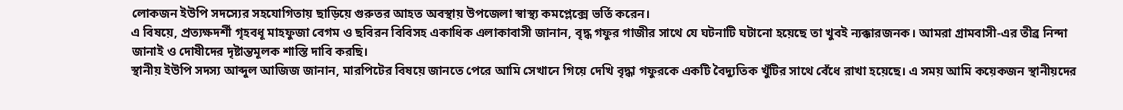লোকজন ইউপি সদস্যের সহযোগিতায় ছাড়িয়ে গুরুতর আহত অবস্থায় উপজেলা স্বাস্থ্য কমপ্লেক্সে ভর্তি করেন।
এ বিষয়ে, প্রত্যক্ষদর্শী গৃহবধূ মাহফুজা বেগম ও ছবিরন বিবিসহ একাধিক এলাকাবাসী জানান, বৃদ্ধ গফুর গাজীর সাথে যে ঘটনাটি ঘটানো হয়েছে তা খুবই ন্যক্কারজনক। আমরা গ্রামবাসী-এর তীব্র নিন্দা জানাই ও দোষীদের দৃষ্টান্তমূলক শাস্তি দাবি করছি।
স্থানীয় ইউপি সদস্য আব্দুল আজিজ জানান, মারপিটের বিষয়ে জানতে পেরে আমি সেখানে গিয়ে দেখি বৃদ্ধা গফুরকে একটি বৈদ্যুতিক খুঁটির সাথে বেঁধে রাখা হয়েছে। এ সময় আমি কয়েকজন স্থানীয়দের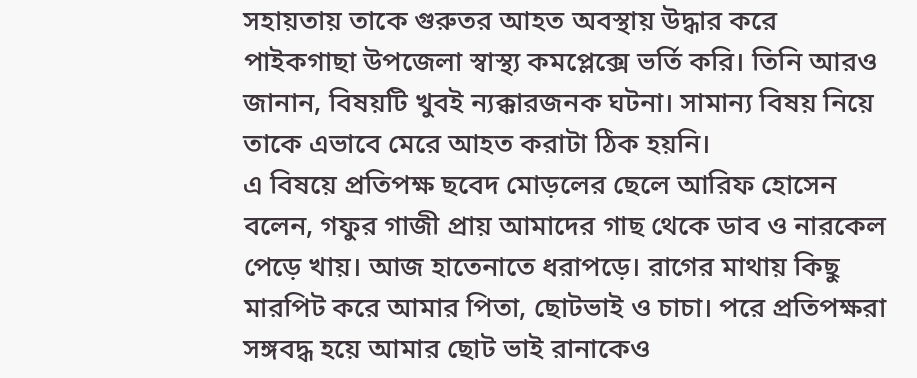সহায়তায় তাকে গুরুতর আহত অবস্থায় উদ্ধার করে পাইকগাছা উপজেলা স্বাস্থ্য কমপ্লেক্সে ভর্তি করি। তিনি আরও জানান, বিষয়টি খুবই ন্যক্কারজনক ঘটনা। সামান্য বিষয় নিয়ে তাকে এভাবে মেরে আহত করাটা ঠিক হয়নি।
এ বিষয়ে প্রতিপক্ষ ছবেদ মোড়লের ছেলে আরিফ হোসেন বলেন, গফুর গাজী প্রায় আমাদের গাছ থেকে ডাব ও নারকেল পেড়ে খায়। আজ হাতেনাতে ধরাপড়ে। রাগের মাথায় কিছু মারপিট করে আমার পিতা, ছোটভাই ও চাচা। পরে প্রতিপক্ষরা সঙ্গবদ্ধ হয়ে আমার ছোট ভাই রানাকেও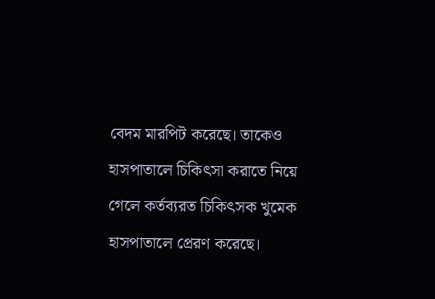বেদম মারপিট করেছে। তাকেও হাসপাতালে চিকিৎসা করাতে নিয়ে গেলে কর্তব্যরত চিকিৎসক খুমেক হাসপাতালে প্রেরণ করেছে।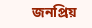জনপ্রিয়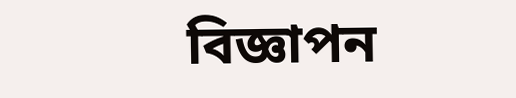বিজ্ঞাপন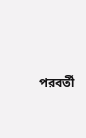পরবর্তী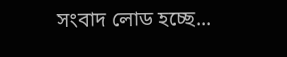সংবাদ লোড হচ্ছে...